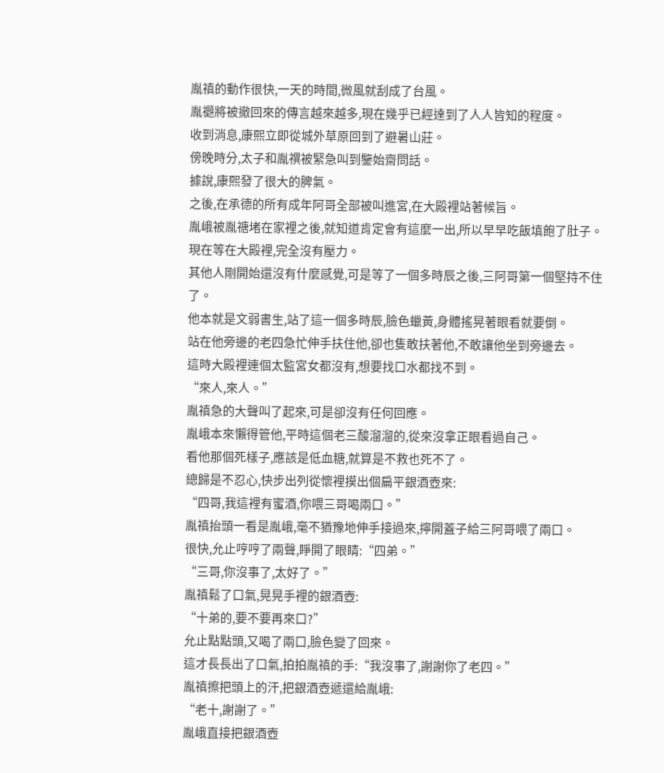胤禛的動作很快,一天的時間,微風就刮成了台風。
胤禵將被撤回來的傳言越來越多,現在幾乎已經達到了人人皆知的程度。
收到消息,康熙立即從城外草原回到了避暑山莊。
傍晚時分,太子和胤禩被緊急叫到鑒始齋問話。
據說,康熙發了很大的脾氣。
之後,在承德的所有成年阿哥全部被叫進宮,在大殿裡站著候旨。
胤峨被胤禟堵在家裡之後,就知道肯定會有這麼一出,所以早早吃飯填飽了肚子。
現在等在大殿裡,完全沒有壓力。
其他人剛開始還沒有什麼感覺,可是等了一個多時辰之後,三阿哥第一個堅持不住了。
他本就是文弱書生,站了這一個多時辰,臉色蠟黃,身體搖晃著眼看就要倒。
站在他旁邊的老四急忙伸手扶住他,卻也隻敢扶著他,不敢讓他坐到旁邊去。
這時大殿裡連個太監宮女都沒有,想要找口水都找不到。
“來人,來人。”
胤禛急的大聲叫了起來,可是卻沒有任何回應。
胤峨本來懶得管他,平時這個老三酸溜溜的,從來沒拿正眼看過自己。
看他那個死樣子,應該是低血糖,就算是不救也死不了。
總歸是不忍心,快步出列從懷裡摸出個扁平銀酒壺來:
“四哥,我這裡有蜜酒,你喂三哥喝兩口。”
胤禛抬頭一看是胤峨,毫不猶豫地伸手接過來,擰開蓋子給三阿哥喂了兩口。
很快,允止哼哼了兩聲,睜開了眼睛:“四弟。”
“三哥,你沒事了,太好了。”
胤禛鬆了口氣,晃晃手裡的銀酒壺:
“十弟的,要不要再來口?”
允止點點頭,又喝了兩口,臉色變了回來。
這才長長出了口氣,拍拍胤禛的手:“我沒事了,謝謝你了老四。”
胤禛擦把頭上的汗,把銀酒壺遞還給胤峨:
“老十,謝謝了。”
胤峨直接把銀酒壺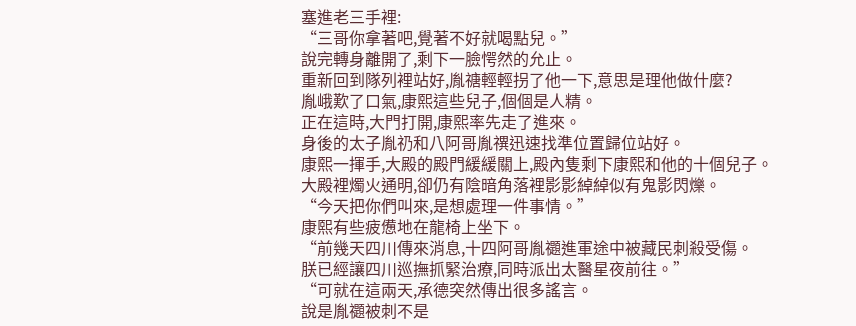塞進老三手裡:
“三哥你拿著吧,覺著不好就喝點兒。”
說完轉身離開了,剩下一臉愕然的允止。
重新回到隊列裡站好,胤禟輕輕拐了他一下,意思是理他做什麼?
胤峨歎了口氣,康熙這些兒子,個個是人精。
正在這時,大門打開,康熙率先走了進來。
身後的太子胤礽和八阿哥胤禩迅速找準位置歸位站好。
康熙一揮手,大殿的殿門緩緩關上,殿內隻剩下康熙和他的十個兒子。
大殿裡燭火通明,卻仍有陰暗角落裡影影綽綽似有鬼影閃爍。
“今天把你們叫來,是想處理一件事情。”
康熙有些疲憊地在龍椅上坐下。
“前幾天四川傳來消息,十四阿哥胤禵進軍途中被藏民刺殺受傷。
朕已經讓四川巡撫抓緊治療,同時派出太醫星夜前往。”
“可就在這兩天,承德突然傳出很多謠言。
說是胤禵被刺不是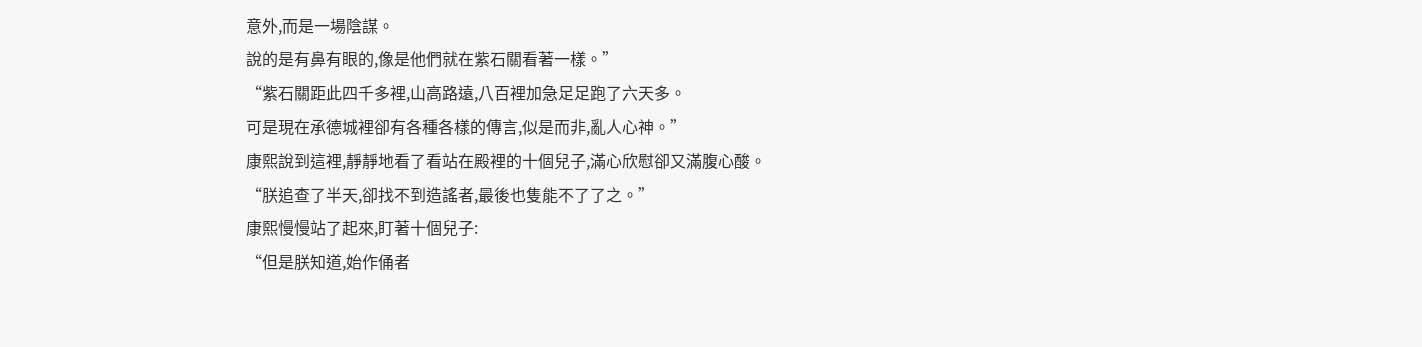意外,而是一場陰謀。
說的是有鼻有眼的,像是他們就在紫石關看著一樣。”
“紫石關距此四千多裡,山高路遠,八百裡加急足足跑了六天多。
可是現在承德城裡卻有各種各樣的傳言,似是而非,亂人心神。”
康熙說到這裡,靜靜地看了看站在殿裡的十個兒子,滿心欣慰卻又滿腹心酸。
“朕追查了半天,卻找不到造謠者,最後也隻能不了了之。”
康熙慢慢站了起來,盯著十個兒子:
“但是朕知道,始作俑者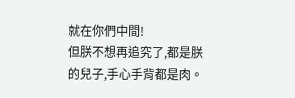就在你們中間!
但朕不想再追究了,都是朕的兒子,手心手背都是肉。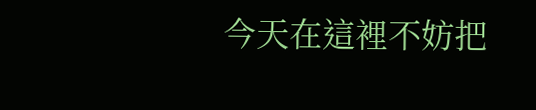今天在這裡不妨把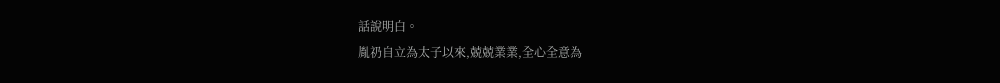話說明白。
胤礽自立為太子以來,兢兢業業,全心全意為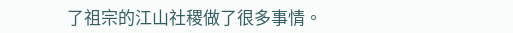了祖宗的江山社稷做了很多事情。